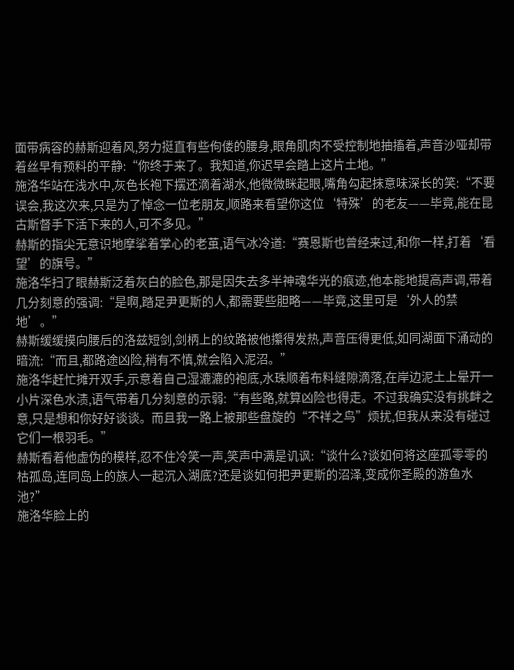面带病容的赫斯迎着风,努力挺直有些佝偻的腰身,眼角肌肉不受控制地抽搐着,声音沙哑却带着丝早有预料的平静:“你终于来了。我知道,你迟早会踏上这片土地。”
施洛华站在浅水中,灰色长袍下摆还滴着湖水,他微微眯起眼,嘴角勾起抹意味深长的笑:“不要误会,我这次来,只是为了悼念一位老朋友,顺路来看望你这位‘特殊’的老友——毕竟,能在昆古斯督手下活下来的人,可不多见。”
赫斯的指尖无意识地摩挲着掌心的老茧,语气冰冷道:“赛恩斯也曾经来过,和你一样,打着‘看望’的旗号。”
施洛华扫了眼赫斯泛着灰白的脸色,那是因失去多半神魂华光的痕迹,他本能地提高声调,带着几分刻意的强调:“是啊,踏足尹更斯的人,都需要些胆略——毕竟,这里可是‘外人的禁地’。”
赫斯缓缓摸向腰后的洛兹短剑,剑柄上的纹路被他攥得发热,声音压得更低,如同湖面下涌动的暗流:“而且,都路途凶险,稍有不慎,就会陷入泥沼。”
施洛华赶忙摊开双手,示意着自己湿漉漉的袍底,水珠顺着布料缝隙滴落,在岸边泥土上晕开一小片深色水渍,语气带着几分刻意的示弱:“有些路,就算凶险也得走。不过我确实没有挑衅之意,只是想和你好好谈谈。而且我一路上被那些盘旋的“不祥之鸟”烦扰,但我从来没有碰过它们一根羽毛。”
赫斯看着他虚伪的模样,忍不住冷笑一声,笑声中满是讥讽:“谈什么?谈如何将这座孤零零的枯孤岛,连同岛上的族人一起沉入湖底?还是谈如何把尹更斯的沼泽,变成你圣殿的游鱼水池?”
施洛华脸上的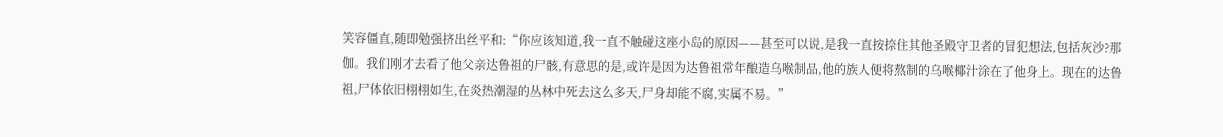笑容僵直,随即勉强挤出丝平和:“你应该知道,我一直不触碰这座小岛的原因——甚至可以说,是我一直按捺住其他圣殿守卫者的冒犯想法,包括灰沙?那伽。我们刚才去看了他父亲达鲁祖的尸骸,有意思的是,或许是因为达鲁祖常年酿造乌喉制品,他的族人便将熬制的乌喉椰汁涂在了他身上。现在的达鲁祖,尸体依旧栩栩如生,在炎热潮湿的丛林中死去这么多天,尸身却能不腐,实属不易。”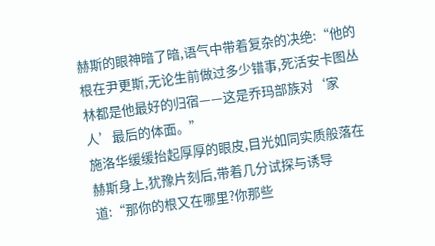赫斯的眼神暗了暗,语气中带着复杂的决绝:“他的根在尹更斯,无论生前做过多少错事,死活安卡图丛林都是他最好的归宿——这是乔玛部族对‘家人’最后的体面。”
施洛华缓缓抬起厚厚的眼皮,目光如同实质般落在赫斯身上,犹豫片刻后,带着几分试探与诱导道:“那你的根又在哪里?你那些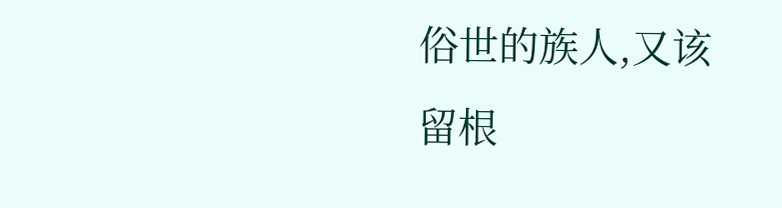俗世的族人,又该留根